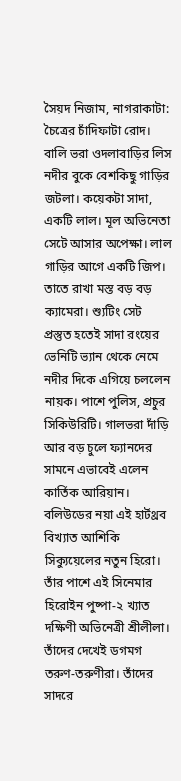সৈয়দ নিজাম, নাগরাকাটা: চৈত্রের চাঁদিফাটা রোদ। বালি ভরা ওদলাবাড়ির লিস নদীর বুকে বেশকিছু গাড়ির জটলা। কয়েকটা সাদা, একটি লাল। মূল অভিনেতা সেটে আসার অপেক্ষা। লাল গাড়ির আগে একটি জিপ। তাতে রাখা মস্ত বড় বড় ক্যামেরা। শ্যুটিং সেট প্রস্তুত হতেই সাদা রংয়ের ভেনিটি ভ্যান থেকে নেমে নদীর দিকে এগিয়ে চললেন নায়ক। পাশে পুলিস, প্রচুর সিকিউরিটি। গালভরা দাঁড়ি আর বড় চুলে ফ্যানদের সামনে এভাবেই এলেন কার্তিক আরিয়ান। বলিউডের নয়া এই হার্টথ্রব বিখ্যাত আশিকি সিক্যুয়েলের নতুন হিরো। তাঁর পাশে এই সিনেমার হিরোইন পুষ্পা-২ খ্যাত দক্ষিণী অভিনেত্রী শ্রীলীলা। তাঁদের দেখেই ডগমগ তরুণ-তরুণীরা। তাঁদের সাদরে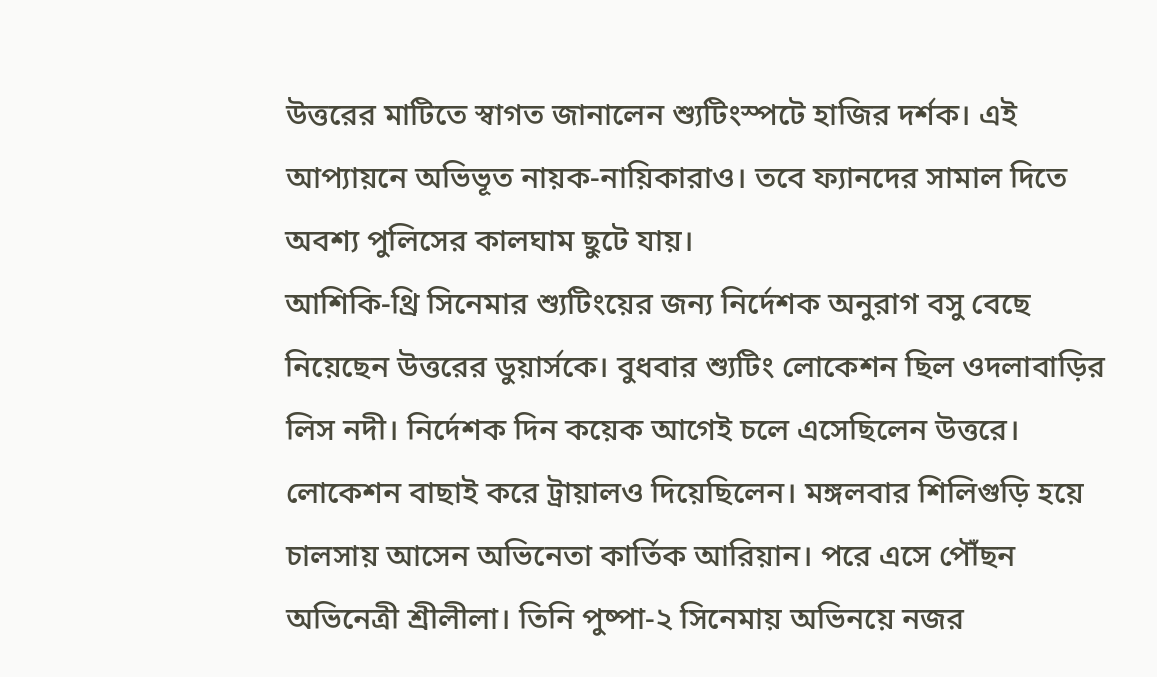উত্তরের মাটিতে স্বাগত জানালেন শ্যুটিংস্পটে হাজির দর্শক। এই আপ্যায়নে অভিভূত নায়ক-নায়িকারাও। তবে ফ্যানদের সামাল দিতে অবশ্য পুলিসের কালঘাম ছুটে যায়।
আশিকি-থ্রি সিনেমার শ্যুটিংয়ের জন্য নির্দেশক অনুরাগ বসু বেছে নিয়েছেন উত্তরের ডুয়ার্সকে। বুধবার শ্যুটিং লোকেশন ছিল ওদলাবাড়ির লিস নদী। নির্দেশক দিন কয়েক আগেই চলে এসেছিলেন উত্তরে। লোকেশন বাছাই করে ট্রায়ালও দিয়েছিলেন। মঙ্গলবার শিলিগুড়ি হয়ে চালসায় আসেন অভিনেতা কার্তিক আরিয়ান। পরে এসে পৌঁছন অভিনেত্রী শ্রীলীলা। তিনি পুষ্পা-২ সিনেমায় অভিনয়ে নজর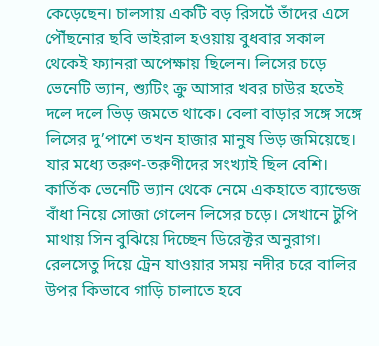কেড়েছেন। চালসায় একটি বড় রিসর্টে তাঁদের এসে পৌঁছনোর ছবি ভাইরাল হওয়ায় বুধবার সকাল থেকেই ফ্যানরা অপেক্ষায় ছিলেন। লিসের চড়ে ভেনেটি ভ্যান, শ্যুটিং ক্রু আসার খবর চাউর হতেই দলে দলে ভিড় জমতে থাকে। বেলা বাড়ার সঙ্গে সঙ্গে লিসের দু’পাশে তখন হাজার মানুষ ভিড় জমিয়েছে। যার মধ্যে তরুণ-তরুণীদের সংখ্যাই ছিল বেশি।
কার্তিক ভেনেটি ভ্যান থেকে নেমে একহাতে ব্যান্ডেজ বাঁধা নিয়ে সোজা গেলেন লিসের চড়ে। সেখানে টুপি মাথায় সিন বুঝিয়ে দিচ্ছেন ডিরেক্টর অনুরাগ। রেলসেতু দিয়ে ট্রেন যাওয়ার সময় নদীর চরে বালির উপর কিভাবে গাড়ি চালাতে হবে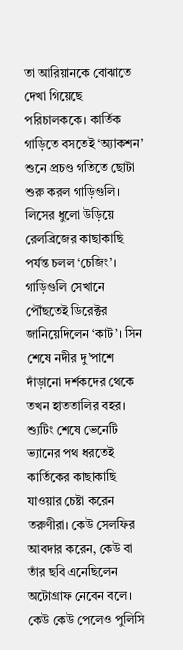তা আরিয়ানকে বোঝাতে দেখা গিয়েছে পরিচালককে। কার্তিক গাড়িতে বসতেই ‘অ্যাকশন’ শুনে প্রচণ্ড গতিতে ছোটা শুরু করল গাড়িগুলি। লিসের ধুলো উড়িয়ে রেলব্রিজের কাছাকাছি পর্যন্ত চলল ‘চেজিং’। গাড়িগুলি সেখানে পৌঁছতেই ডিরেক্টর জানিয়েদিলেন ‘কাট’। সিন শেষে নদীর দু’পাশে দাঁড়ানো দর্শকদের থেকে তখন হাততালির বহর।
শ্যুটিং শেষে ভেনেটি ভ্যানের পথ ধরতেই কার্তিকের কাছাকাছি যাওয়ার চেষ্টা করেন তরুণীরা। কেউ সেলফির আবদার করেন, কেউ বা তাঁর ছবি এনেছিলেন অটোগ্রাফ নেবেন বলে। কেউ কেউ পেলেও পুলিসি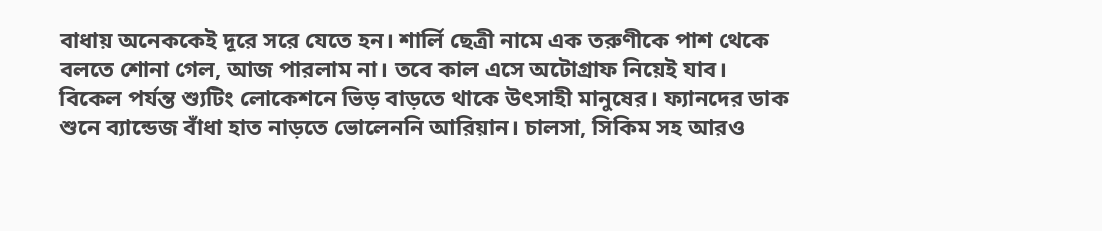বাধায় অনেককেই দূরে সরে যেতে হন। শার্লি ছেত্রী নামে এক তরুণীকে পাশ থেকে বলতে শোনা গেল, আজ পারলাম না। তবে কাল এসে অটোগ্রাফ নিয়েই যাব।
বিকেল পর্যন্ত শ্যুটিং লোকেশনে ভিড় বাড়তে থাকে উৎসাহী মানুষের। ফ্যানদের ডাক শুনে ব্যান্ডেজ বাঁধা হাত নাড়তে ভোলেননি আরিয়ান। চালসা, সিকিম সহ আরও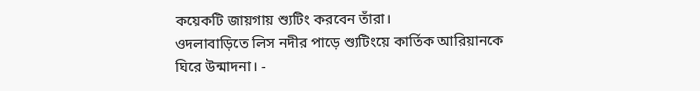কয়েকটি জায়গায় শ্যুটিং করবেন তাঁরা।
ওদলাবাড়িতে লিস নদীর পাড়ে শ্যুটিংয়ে কার্তিক আরিয়ানকে ঘিরে উন্মাদনা। -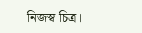নিজস্ব চিত্র।